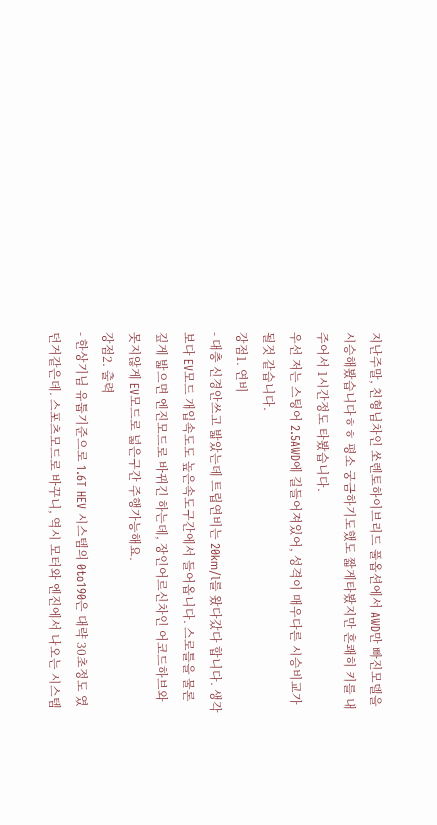지난주말, 친형님차인 쏘렌토하이브리드 풀옵션에서 AWD만 빠진모델을 시승해봤습니다ㅎㅎ 평소 궁금하기도했도 짧게타봤지만 흔쾌히 키를 내주어서 1시간정도 타봤습니다.
우선 저는 스팅어 2.5AWD에 길들어져있어, 성격이 매우다른 시승비교가 될것 같습니다.
강점1. 연비
- 대충 신경안쓰고 밟았는데 트립연비는 20km/l를 왔다갔다 합니다. 생각보다 EV모드 개입속도도 높은속도구간에서 들어옵니다. 스로틀을 물론 깊게 밟으면 엔진모드로 바뀌긴 하는데, 장인어르신차인 어코드하브와 못지않게 EV모드로 넓은구간 주행가능해요.
강점2. 출력
- 한상기님 유툽기준으로 1.6T HEV 시스템의 0to190은 대략 30초정도 였던거같은데. 스포츠모드로 바꾸니, 역시 모터와 엔진에서 나오는 시스템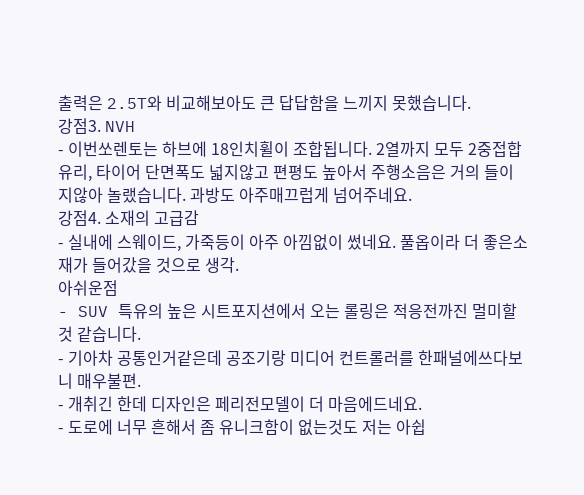출력은 2.5T와 비교해보아도 큰 답답함을 느끼지 못했습니다.
강점3. NVH
- 이번쏘렌토는 하브에 18인치휠이 조합됩니다. 2열까지 모두 2중접합유리, 타이어 단면폭도 넓지않고 편평도 높아서 주행소음은 거의 들이지않아 놀랬습니다. 과방도 아주매끄럽게 넘어주네요.
강점4. 소재의 고급감
- 실내에 스웨이드, 가죽등이 아주 아낌없이 썼네요. 풀옵이라 더 좋은소재가 들어갔을 것으로 생각.
아쉬운점
- SUV 특유의 높은 시트포지션에서 오는 롤링은 적응전까진 멀미할것 같습니다.
- 기아차 공통인거같은데 공조기랑 미디어 컨트롤러를 한패널에쓰다보니 매우불편.
- 개취긴 한데 디자인은 페리전모델이 더 마음에드네요.
- 도로에 너무 흔해서 좀 유니크함이 없는것도 저는 아쉽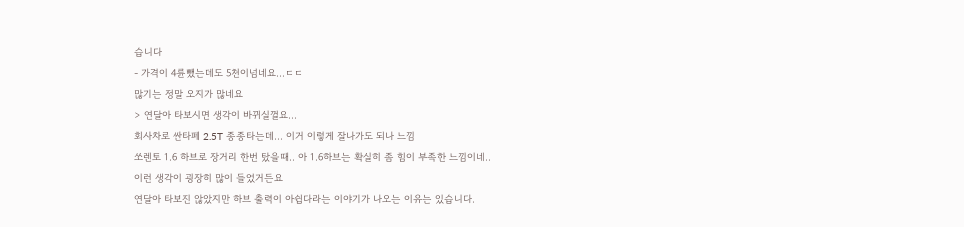습니다
- 가격이 4륜뺐는데도 5천이넘네요...ㄷㄷ
많기는 정말 오지가 많네요
> 연달아 타보시면 생각이 바뀌실껄요...
회사차로 싼타페 2.5T 종종타는데... 이거 이렇게 잘나가도 되나 느낌
쏘렌토 1.6 하브로 장거리 한번 탔을때.. 아 1.6하브는 확실히 좀 힘이 부족한 느낌이네..
이런 생각이 굉장히 많이 들었거든요
연달아 타보진 않았지만 하브 출력이 아쉽다라는 이야기가 나오는 이유는 있습니다.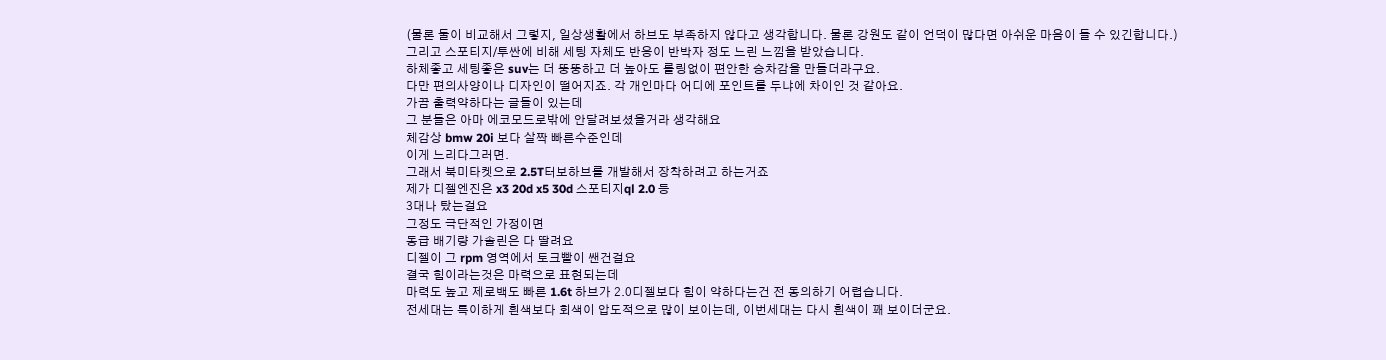(물론 둘이 비교해서 그렇지, 일상생활에서 하브도 부족하지 않다고 생각합니다. 물론 강원도 같이 언덕이 많다면 아쉬운 마음이 들 수 있긴합니다.)
그리고 스포티지/투싼에 비해 세팅 자체도 반응이 반박자 정도 느린 느낌을 받았습니다.
하체좋고 세팅좋은 suv는 더 뚱뚱하고 더 높아도 롤링없이 편안한 승차감을 만들더라구요.
다만 편의사양이나 디자인이 떨어지죠. 각 개인마다 어디에 포인트를 두냐에 차이인 것 같아요.
가끔 출력약하다는 글들이 있는데
그 분들은 아마 에코모드로밖에 안달려보셨을거라 생각해요
체감상 bmw 20i 보다 살짝 빠른수준인데
이게 느리다그러면.
그래서 북미타켓으로 2.5T터보하브를 개발해서 장착하려고 하는거죠
제가 디젤엔진은 x3 20d x5 30d 스포티지ql 2.0 등
3대나 탔는걸요
그정도 극단적인 가정이면
동급 배기량 가솔린은 다 딸려요
디젤이 그 rpm 영역에서 토크빨이 쌘건걸요
결국 힘이라는것은 마력으로 표현되는데
마력도 높고 제로백도 빠른 1.6t 하브가 2.0디젤보다 힘이 약하다는건 전 동의하기 어렵습니다.
전세대는 특이하게 흰색보다 회색이 압도적으로 많이 보이는데, 이번세대는 다시 흰색이 꽤 보이더군요.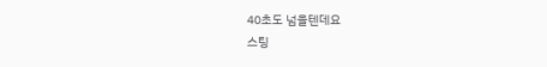40초도 넘을텐데요
스팅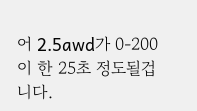어 2.5awd가 0-200이 한 25초 정도될겁니다.